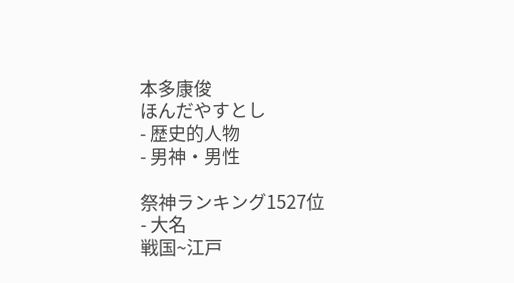本多康俊
ほんだやすとし
- 歴史的人物
- 男神・男性

祭神ランキング1527位
- 大名
戦国~江戸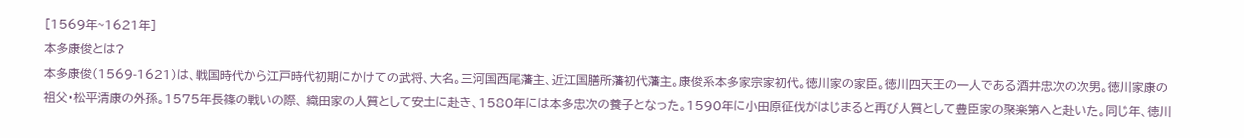[1569年~1621年]
本多康俊とは?
本多康俊(1569-1621)は、戦国時代から江戸時代初期にかけての武将、大名。三河国西尾藩主、近江国膳所藩初代藩主。康俊系本多家宗家初代。徳川家の家臣。徳川四天王の一人である酒井忠次の次男。徳川家康の祖父・松平清康の外孫。1575年長篠の戦いの際、 織田家の人質として安土に赴き、1580年には本多忠次の養子となった。1590年に小田原征伐がはじまると再び人質として豊臣家の聚楽第へと赴いた。同じ年、徳川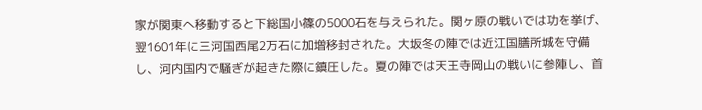家が関東へ移動すると下総国小篠の5000石を与えられた。関ヶ原の戦いでは功を挙げ、翌1601年に三河国西尾2万石に加増移封された。大坂冬の陣では近江国膳所城を守備し、河内国内で騒ぎが起きた際に鎮圧した。夏の陣では天王寺岡山の戦いに参陣し、首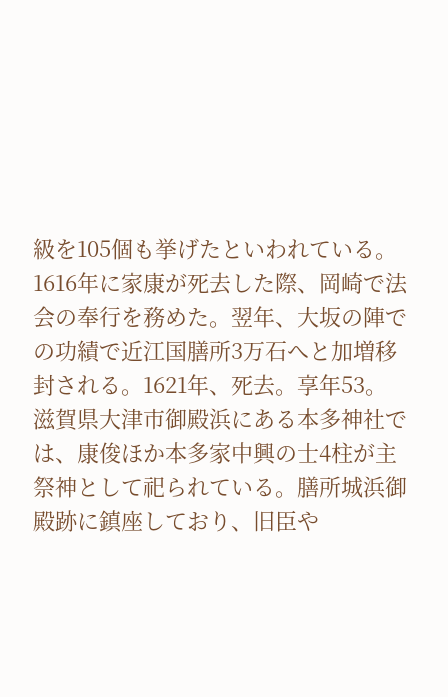級を105個も挙げたといわれている。1616年に家康が死去した際、岡崎で法会の奉行を務めた。翌年、大坂の陣での功績で近江国膳所3万石へと加増移封される。1621年、死去。享年53。 滋賀県大津市御殿浜にある本多神社では、康俊ほか本多家中興の士4柱が主祭神として祀られている。膳所城浜御殿跡に鎮座しており、旧臣や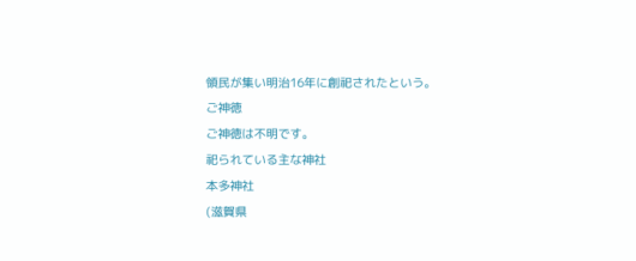領民が集い明治16年に創祀されたという。
ご神徳
ご神徳は不明です。
祀られている主な神社
本多神社
(滋賀県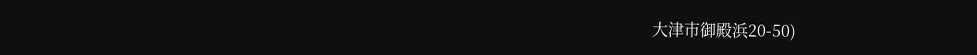大津市御殿浜20-50)